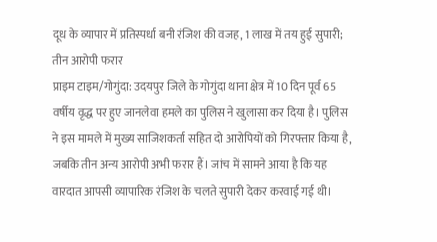दूध के व्यापार में प्रतिस्पर्धा बनी रंजिश की वजह, 1 लाख में तय हुई सुपारी; तीन आरोपी फरार
प्राइम टाइम/गोगुंदा: उदयपुर जिले के गोगुंदा थाना क्षेत्र में 10 दिन पूर्व 65 वर्षीय वृद्ध पर हुए जानलेवा हमले का पुलिस ने खुलासा कर दिया है। पुलिस ने इस मामले में मुख्य साजिशकर्ता सहित दो आरोपियों को गिरफ्तार किया है, जबकि तीन अन्य आरोपी अभी फरार हैं। जांच में सामने आया है कि यह वारदात आपसी व्यापारिक रंजिश के चलते सुपारी देकर करवाई गई थी।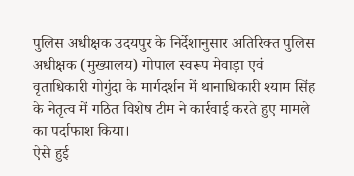पुलिस अधीक्षक उदयपुर के निर्देशानुसार अतिरिक्त पुलिस अधीक्षक (मुख्यालय) गोपाल स्वरूप मेवाड़ा एवं वृताधिकारी गोगुंदा के मार्गदर्शन में थानाधिकारी श्याम सिंह के नेतृत्व में गठित विशेष टीम ने कार्रवाई करते हुए मामले का पर्दाफाश किया।
ऐसे हुई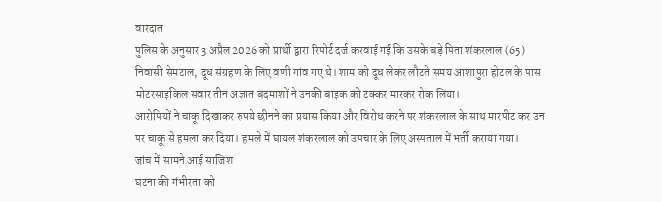वारदात
पुलिस के अनुसार 3 अप्रैल 2026 को प्रार्थी द्वारा रिपोर्ट दर्ज करवाई गई कि उसके बड़े पिता शंकरलाल (65) निवासी सेमटाल, दूध संग्रहण के लिए वणी गांव गए थे। शाम को दूध लेकर लौटते समय आशापुरा होटल के पास मोटरसाइकिल सवार तीन अज्ञात बदमाशों ने उनकी बाइक को टक्कर मारकर रोक लिया।
आरोपियों ने चाकू दिखाकर रुपये छीनने का प्रयास किया और विरोध करने पर शंकरलाल के साथ मारपीट कर उन पर चाकू से हमला कर दिया। हमले में घायल शंकरलाल को उपचार के लिए अस्पताल में भर्ती कराया गया।
जांच में सामने आई साजिश
घटना की गंभीरता को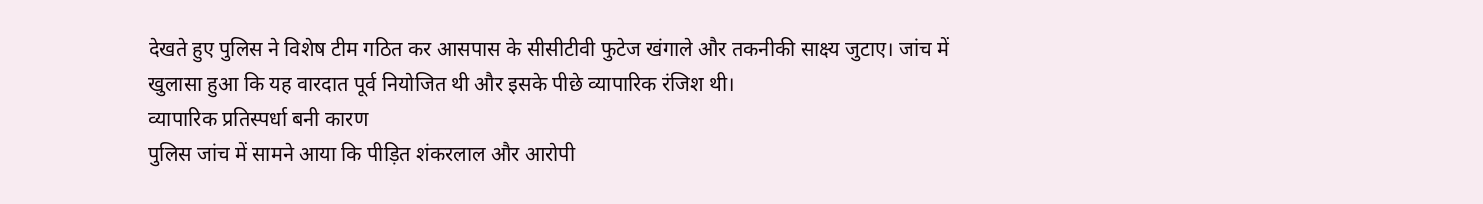देखते हुए पुलिस ने विशेष टीम गठित कर आसपास के सीसीटीवी फुटेज खंगाले और तकनीकी साक्ष्य जुटाए। जांच में खुलासा हुआ कि यह वारदात पूर्व नियोजित थी और इसके पीछे व्यापारिक रंजिश थी।
व्यापारिक प्रतिस्पर्धा बनी कारण
पुलिस जांच में सामने आया कि पीड़ित शंकरलाल और आरोपी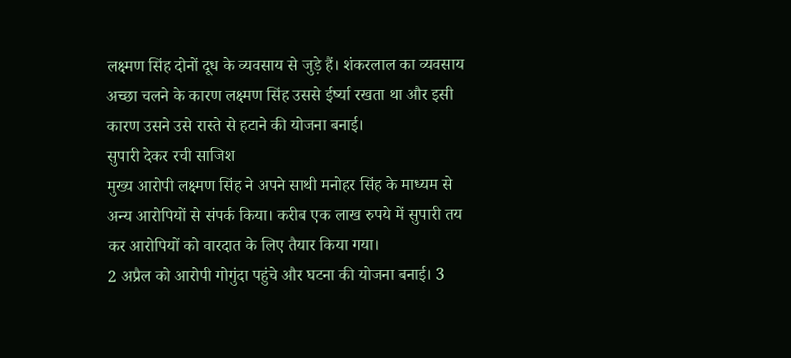लक्ष्मण सिंह दोनों दूध के व्यवसाय से जुड़े हैं। शंकरलाल का व्यवसाय अच्छा चलने के कारण लक्ष्मण सिंह उससे ईर्ष्या रखता था और इसी कारण उसने उसे रास्ते से हटाने की योजना बनाई।
सुपारी देकर रची साजिश
मुख्य आरोपी लक्ष्मण सिंह ने अपने साथी मनोहर सिंह के माध्यम से अन्य आरोपियों से संपर्क किया। करीब एक लाख रुपये में सुपारी तय कर आरोपियों को वारदात के लिए तैयार किया गया।
2 अप्रैल को आरोपी गोगुंदा पहुंचे और घटना की योजना बनाई। 3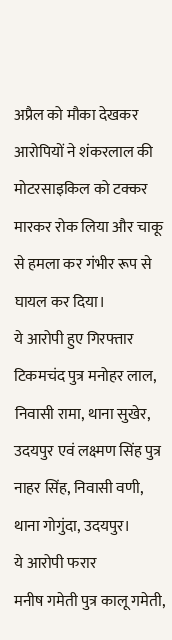अप्रैल को मौका देखकर आरोपियों ने शंकरलाल की मोटरसाइकिल को टक्कर मारकर रोक लिया और चाकू से हमला कर गंभीर रूप से घायल कर दिया।
ये आरोपी हुए गिरफ्तार
टिकमचंद पुत्र मनोहर लाल, निवासी रामा, थाना सुखेर, उदयपुर एवं लक्ष्मण सिंह पुत्र नाहर सिंह, निवासी वणी, थाना गोगुंदा, उदयपुर।
ये आरोपी फरार
मनीष गमेती पुत्र कालू गमेती,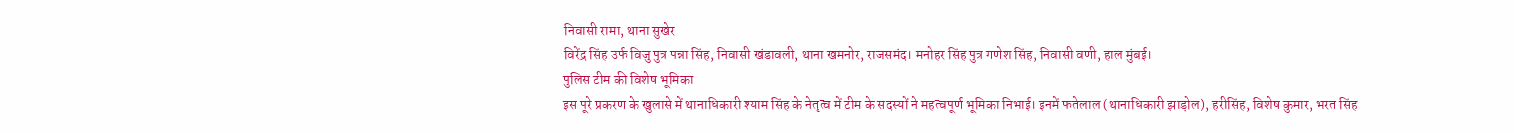निवासी रामा, थाना सुखेर
विरेंद्र सिंह उर्फ विजु पुत्र पन्ना सिंह, निवासी खंडावली, थाना खमनोर, राजसमंद। मनोहर सिंह पुत्र गणेश सिंह, निवासी वणी, हाल मुंबई।
पुलिस टीम की विशेष भूमिका
इस पूरे प्रकरण के खुलासे में थानाधिकारी श्याम सिंह के नेतृत्व में टीम के सदस्यों ने महत्वपूर्ण भूमिका निभाई। इनमें फतेलाल (थानाधिकारी झाड़ोल), हरीसिंह, विशेष कुमार, भरत सिंह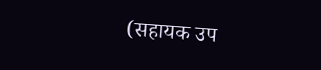(सहायक उप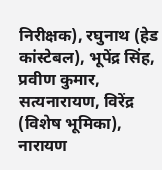निरीक्षक), रघुनाथ (हेड कांस्टेबल), भूपेंद्र सिंह, प्रवीण कुमार, सत्यनारायण, विरेंद्र (विशेष भूमिका), नारायण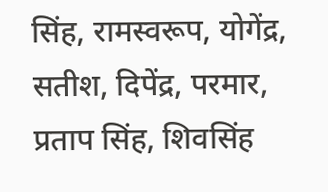सिंह, रामस्वरूप, योगेंद्र, सतीश, दिपेंद्र, परमार, प्रताप सिंह, शिवसिंह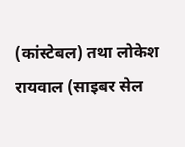(कांस्टेबल) तथा लोकेश रायवाल (साइबर सेल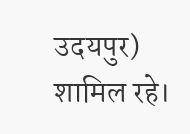उदयपुर) शामिल रहे।